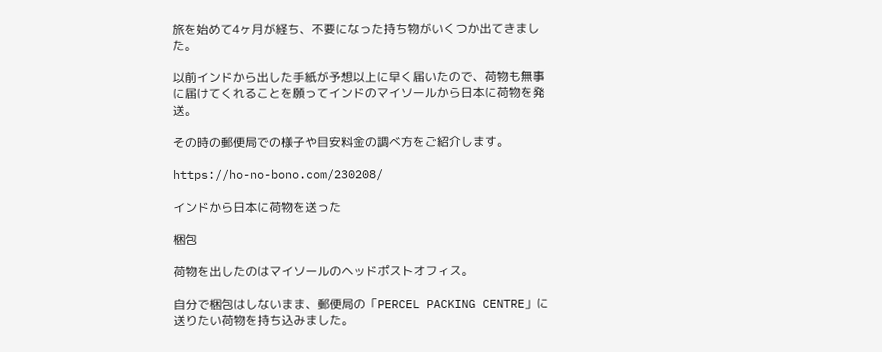旅を始めて4ヶ月が経ち、不要になった持ち物がいくつか出てきました。

以前インドから出した手紙が予想以上に早く届いたので、荷物も無事に届けてくれることを願ってインドのマイソールから日本に荷物を発送。

その時の郵便局での様子や目安料金の調べ方をご紹介します。

https://ho-no-bono.com/230208/

インドから日本に荷物を送った

梱包

荷物を出したのはマイソールのヘッドポストオフィス。

自分で梱包はしないまま、郵便局の「PERCEL PACKING CENTRE」に送りたい荷物を持ち込みました。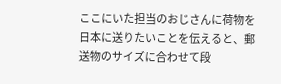ここにいた担当のおじさんに荷物を日本に送りたいことを伝えると、郵送物のサイズに合わせて段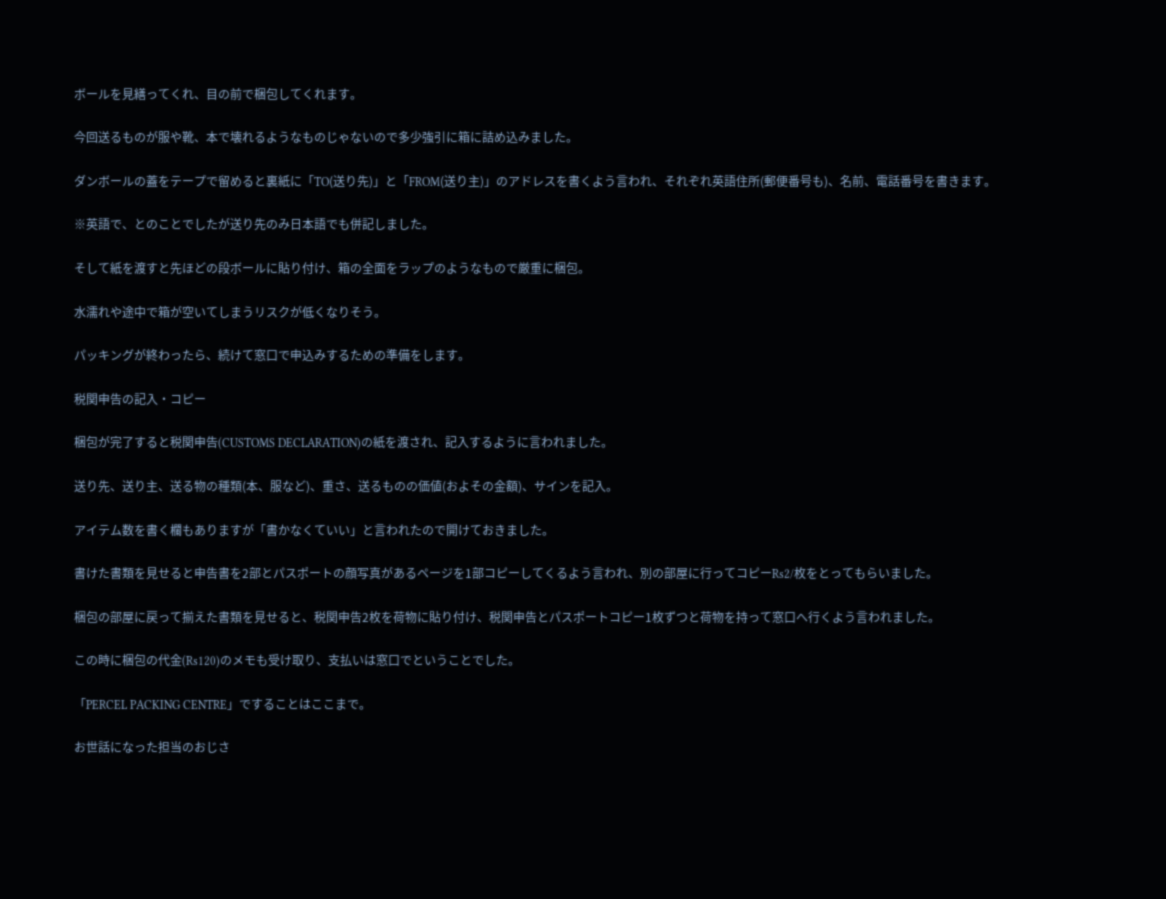ボールを見繕ってくれ、目の前で梱包してくれます。

今回送るものが服や靴、本で壊れるようなものじゃないので多少強引に箱に詰め込みました。

ダンボールの蓋をテープで留めると裏紙に「TO(送り先)」と「FROM(送り主)」のアドレスを書くよう言われ、それぞれ英語住所(郵便番号も)、名前、電話番号を書きます。

※英語で、とのことでしたが送り先のみ日本語でも併記しました。

そして紙を渡すと先ほどの段ボールに貼り付け、箱の全面をラップのようなもので厳重に梱包。

水濡れや途中で箱が空いてしまうリスクが低くなりそう。

パッキングが終わったら、続けて窓口で申込みするための準備をします。

税関申告の記入・コピー

梱包が完了すると税関申告(CUSTOMS DECLARATION)の紙を渡され、記入するように言われました。

送り先、送り主、送る物の種類(本、服など)、重さ、送るものの価値(およその金額)、サインを記入。

アイテム数を書く欄もありますが「書かなくていい」と言われたので開けておきました。

書けた書類を見せると申告書を2部とパスポートの顔写真があるページを1部コピーしてくるよう言われ、別の部屋に行ってコピーRs2/枚をとってもらいました。

梱包の部屋に戻って揃えた書類を見せると、税関申告2枚を荷物に貼り付け、税関申告とパスポートコピー1枚ずつと荷物を持って窓口へ行くよう言われました。

この時に梱包の代金(Rs120)のメモも受け取り、支払いは窓口でということでした。

「PERCEL PACKING CENTRE」ですることはここまで。

お世話になった担当のおじさ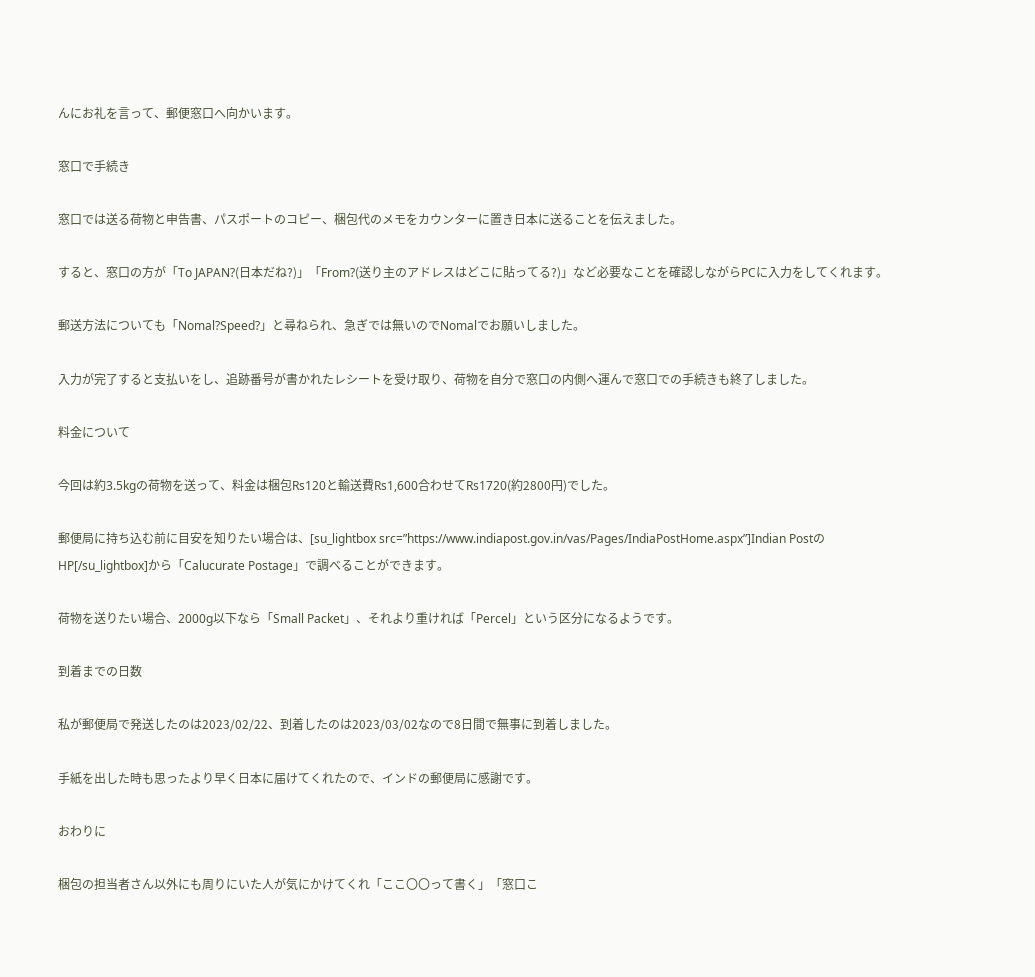んにお礼を言って、郵便窓口へ向かいます。

窓口で手続き

窓口では送る荷物と申告書、パスポートのコピー、梱包代のメモをカウンターに置き日本に送ることを伝えました。

すると、窓口の方が「To JAPAN?(日本だね?)」「From?(送り主のアドレスはどこに貼ってる?)」など必要なことを確認しながらPCに入力をしてくれます。

郵送方法についても「Nomal?Speed?」と尋ねられ、急ぎでは無いのでNomalでお願いしました。

入力が完了すると支払いをし、追跡番号が書かれたレシートを受け取り、荷物を自分で窓口の内側へ運んで窓口での手続きも終了しました。

料金について

今回は約3.5kgの荷物を送って、料金は梱包Rs120と輸送費Rs1,600合わせてRs1720(約2800円)でした。

郵便局に持ち込む前に目安を知りたい場合は、[su_lightbox src=”https://www.indiapost.gov.in/vas/Pages/IndiaPostHome.aspx”]Indian PostのHP[/su_lightbox]から「Calucurate Postage」で調べることができます。

荷物を送りたい場合、2000g以下なら「Small Packet」、それより重ければ「Percel」という区分になるようです。

到着までの日数

私が郵便局で発送したのは2023/02/22、到着したのは2023/03/02なので8日間で無事に到着しました。

手紙を出した時も思ったより早く日本に届けてくれたので、インドの郵便局に感謝です。

おわりに

梱包の担当者さん以外にも周りにいた人が気にかけてくれ「ここ〇〇って書く」「窓口こ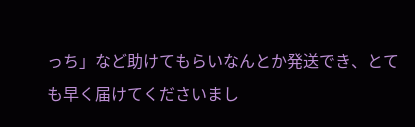っち」など助けてもらいなんとか発送でき、とても早く届けてくださいまし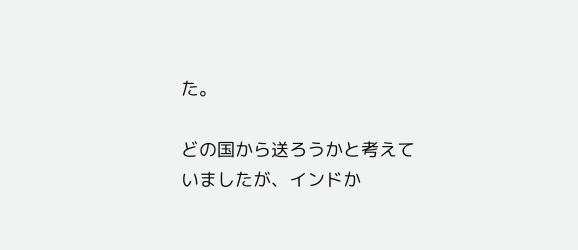た。

どの国から送ろうかと考えていましたが、インドか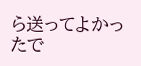ら送ってよかったで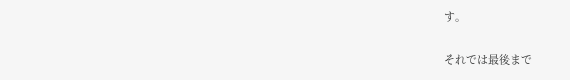す。

それでは最後まで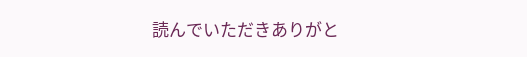読んでいただきありがと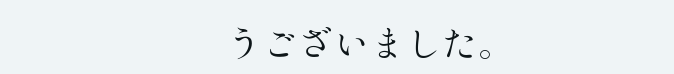うございました。